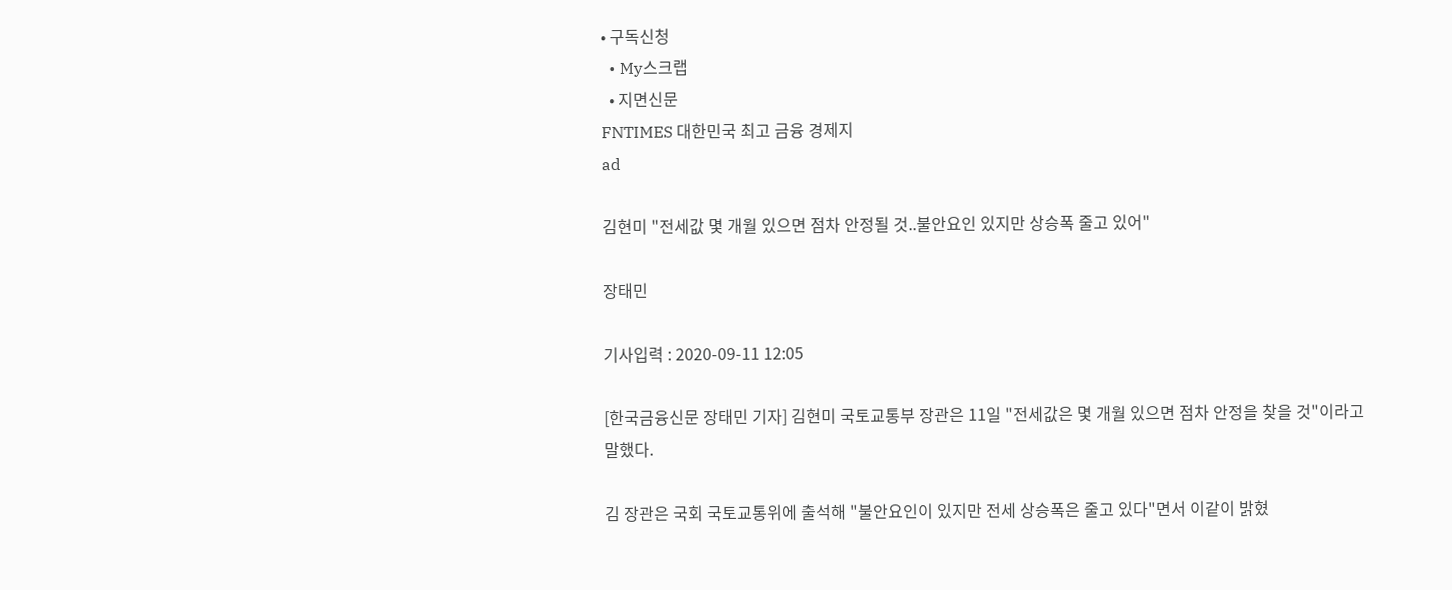• 구독신청
  • My스크랩
  • 지면신문
FNTIMES 대한민국 최고 금융 경제지
ad

김현미 "전세값 몇 개월 있으면 점차 안정될 것..불안요인 있지만 상승폭 줄고 있어"

장태민

기사입력 : 2020-09-11 12:05

[한국금융신문 장태민 기자] 김현미 국토교통부 장관은 11일 "전세값은 몇 개월 있으면 점차 안정을 찾을 것"이라고 말했다.

김 장관은 국회 국토교통위에 출석해 "불안요인이 있지만 전세 상승폭은 줄고 있다"면서 이같이 밝혔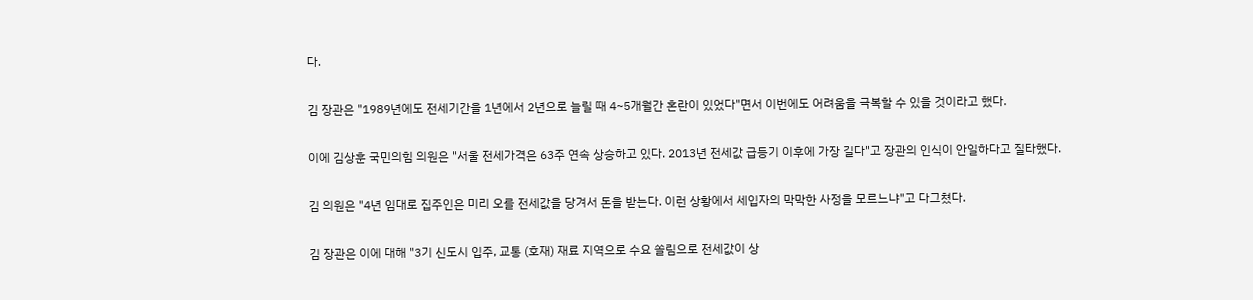다.

김 장관은 "1989년에도 전세기간을 1년에서 2년으로 늘릴 때 4~5개월간 혼란이 있었다"면서 이번에도 어려움을 극복할 수 있을 것이라고 했다.

이에 김상훈 국민의힘 의원은 "서울 전세가격은 63주 연속 상승하고 있다. 2013년 전세값 급등기 이후에 가장 길다"고 장관의 인식이 안일하다고 질타했다.

김 의원은 "4년 임대로 집주인은 미리 오를 전세값을 당겨서 돈을 받는다. 이런 상황에서 세입자의 막막한 사정을 모르느냐"고 다그쳤다.

김 장관은 이에 대해 "3기 신도시 입주, 교통 (호재) 재료 지역으로 수요 쏠림으로 전세값이 상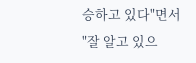승하고 있다"면서 "잘 알고 있으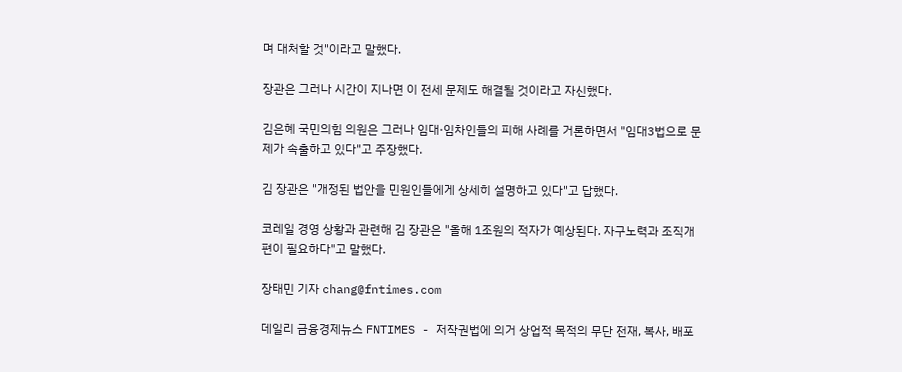며 대처할 것"이라고 말했다.

장관은 그러나 시간이 지나면 이 전세 문제도 해결될 것이라고 자신했다.

김은혜 국민의힘 의원은 그러나 임대·임차인들의 피해 사례를 거론하면서 "임대3법으로 문제가 속출하고 있다"고 주장했다.

김 장관은 "개정된 법안을 민원인들에게 상세히 설명하고 있다"고 답했다.

코레일 경영 상황과 관련해 김 장관은 "올해 1조원의 적자가 예상된다. 자구노력과 조직개편이 필요하다"고 말했다.

장태민 기자 chang@fntimes.com

데일리 금융경제뉴스 FNTIMES - 저작권법에 의거 상업적 목적의 무단 전재, 복사, 배포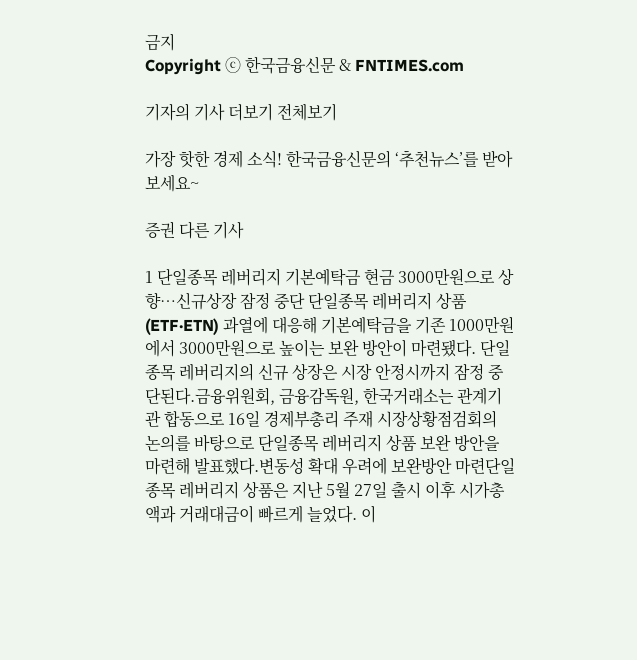금지
Copyright ⓒ 한국금융신문 & FNTIMES.com

기자의 기사 더보기 전체보기

가장 핫한 경제 소식! 한국금융신문의 ‘추천뉴스’를 받아보세요~

증권 다른 기사

1 단일종목 레버리지 기본예탁금 현금 3000만원으로 상향…신규상장 잠정 중단 단일종목 레버리지 상품(ETF·ETN) 과열에 대응해 기본예탁금을 기존 1000만원에서 3000만원으로 높이는 보완 방안이 마련됐다. 단일종목 레버리지의 신규 상장은 시장 안정시까지 잠정 중단된다.금융위원회, 금융감독원, 한국거래소는 관계기관 합동으로 16일 경제부총리 주재 시장상황점검회의 논의를 바탕으로 단일종목 레버리지 상품 보완 방안을 마련해 발표했다.변동성 확대 우려에 보완방안 마련단일종목 레버리지 상품은 지난 5월 27일 출시 이후 시가총액과 거래대금이 빠르게 늘었다. 이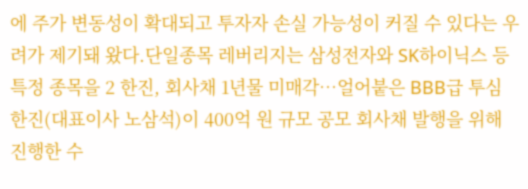에 주가 변동성이 확대되고 투자자 손실 가능성이 커질 수 있다는 우려가 제기돼 왔다.단일종목 레버리지는 삼성전자와 SK하이닉스 등 특정 종목을 2 한진, 회사채 1년물 미매각…얼어붙은 BBB급 투심 한진(대표이사 노삼석)이 400억 원 규모 공모 회사채 발행을 위해 진행한 수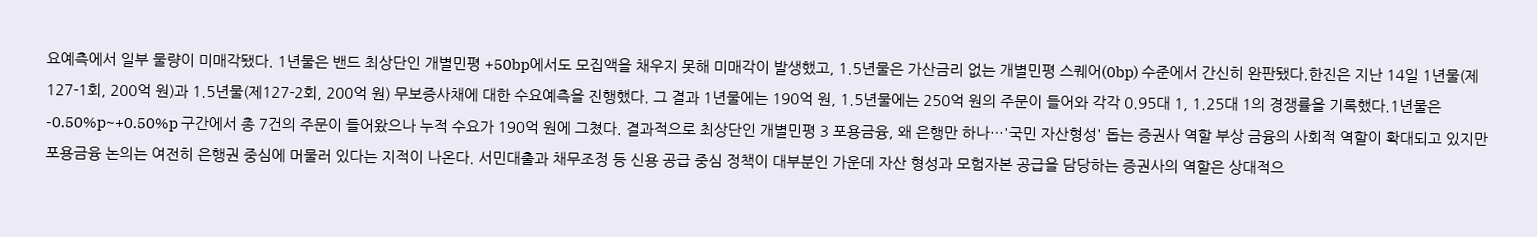요예측에서 일부 물량이 미매각됐다. 1년물은 밴드 최상단인 개별민평 +50bp에서도 모집액을 채우지 못해 미매각이 발생했고, 1.5년물은 가산금리 없는 개별민평 스퀘어(0bp) 수준에서 간신히 완판됐다.한진은 지난 14일 1년물(제127-1회, 200억 원)과 1.5년물(제127-2회, 200억 원) 무보증사채에 대한 수요예측을 진행했다. 그 결과 1년물에는 190억 원, 1.5년물에는 250억 원의 주문이 들어와 각각 0.95대 1, 1.25대 1의 경쟁률을 기록했다.1년물은 -0.50%p~+0.50%p 구간에서 총 7건의 주문이 들어왔으나 누적 수요가 190억 원에 그쳤다. 결과적으로 최상단인 개별민평 3 포용금융, 왜 은행만 하나…'국민 자산형성' 돕는 증권사 역할 부상 금융의 사회적 역할이 확대되고 있지만 포용금융 논의는 여전히 은행권 중심에 머물러 있다는 지적이 나온다. 서민대출과 채무조정 등 신용 공급 중심 정책이 대부분인 가운데 자산 형성과 모험자본 공급을 담당하는 증권사의 역할은 상대적으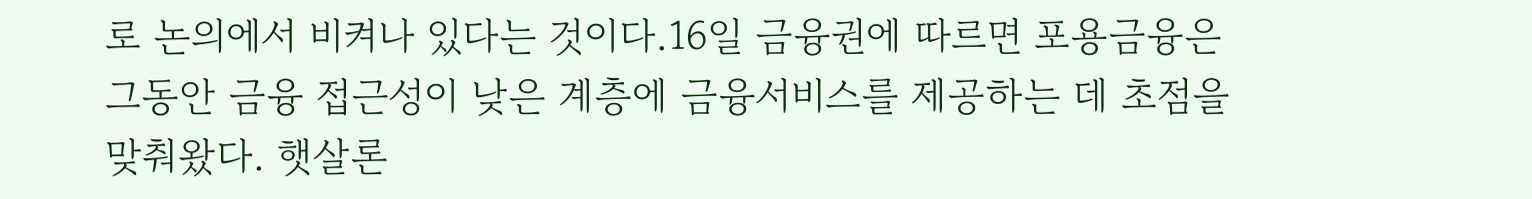로 논의에서 비켜나 있다는 것이다.16일 금융권에 따르면 포용금융은 그동안 금융 접근성이 낮은 계층에 금융서비스를 제공하는 데 초점을 맞춰왔다. 햇살론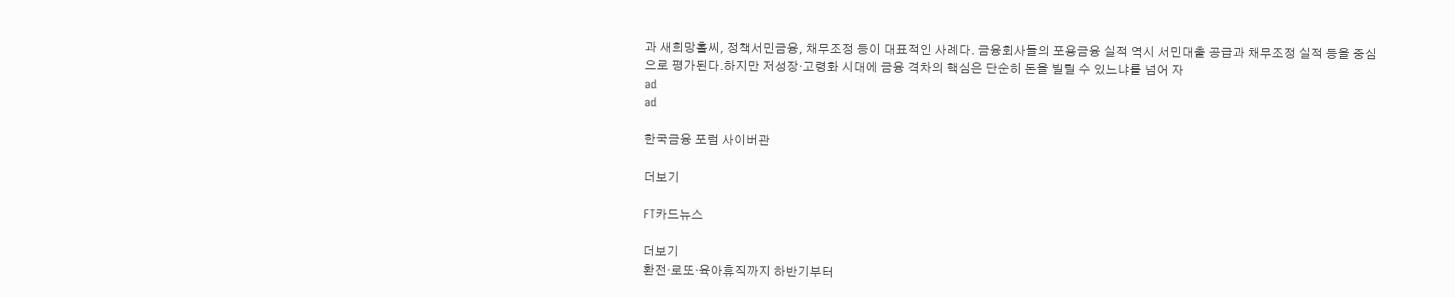과 새희망홀씨, 정책서민금융, 채무조정 등이 대표적인 사례다. 금융회사들의 포용금융 실적 역시 서민대출 공급과 채무조정 실적 등을 중심으로 평가된다.하지만 저성장·고령화 시대에 금융 격차의 핵심은 단순히 돈을 빌릴 수 있느냐를 넘어 자
ad
ad

한국금융 포럼 사이버관

더보기

FT카드뉴스

더보기
환전·로또·육아휴직까지 하반기부터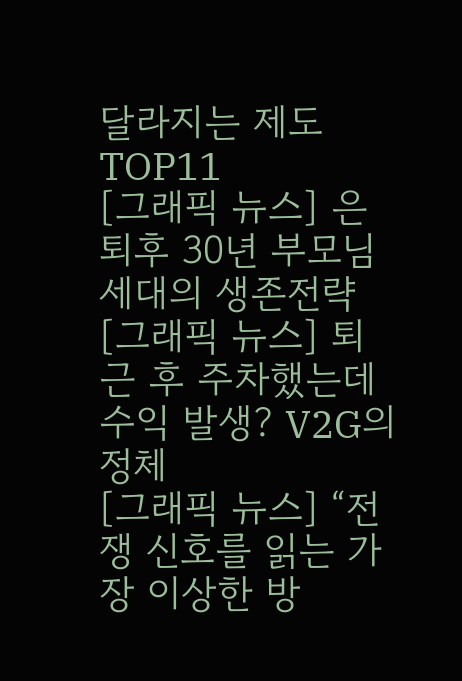달라지는 제도 TOP11
[그래픽 뉴스] 은퇴후 30년 부모님 세대의 생존전략
[그래픽 뉴스] 퇴근 후 주차했는데 수익 발생? V2G의 정체
[그래픽 뉴스] “전쟁 신호를 읽는 가장 이상한 방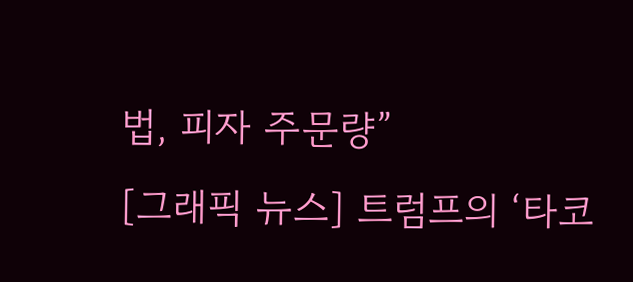법, 피자 주문량”
[그래픽 뉴스] 트럼프의 ‘타코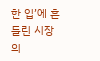한 입’에 흔들린 시장의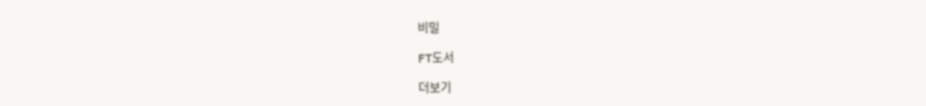비밀

FT도서

더보기